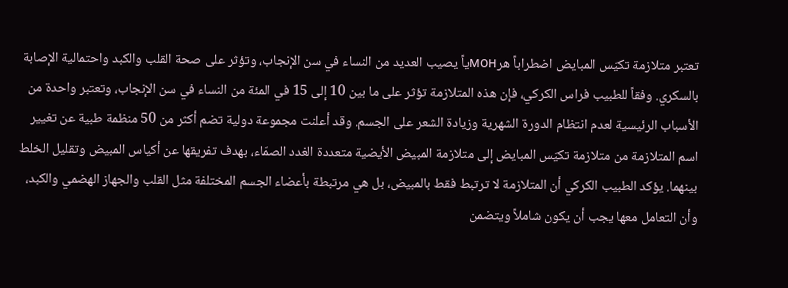تعتبر متلازمة تكيّس المبايض اضطراباً هرмонياً يصيب العديد من النساء في سن الإنجاب، وتؤثر على صحة القلب والكبد واحتمالية الإصابة بالسكري. وفقاً للطبيب فراس الكركي، فإن هذه المتلازمة تؤثر على ما بين 10 إلى 15 في المئة من النساء في سن الإنجاب، وتعتبر واحدة من الأسباب الرئيسية لعدم انتظام الدورة الشهرية وزيادة الشعر على الجسم. وقد أعلنت مجموعة دولية تضم أكثر من 50 منظمة طبية عن تغيير اسم المتلازمة من متلازمة تكيّس المبايض إلى متلازمة المبيض الأيضية متعددة الغدد الصمّاء، بهدف تفريقها عن أكياس المبيض وتقليل الخلط بينهما. يؤكد الطبيب الكركي أن المتلازمة لا ترتبط فقط بالمبيض، بل هي مرتبطة بأعضاء الجسم المختلفة مثل القلب والجهاز الهضمي والكبد، وأن التعامل معها يجب أن يكون شاملاً ويتضمن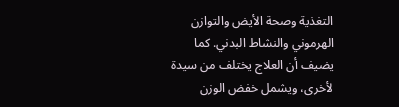التغذية وصحة الأيض والتوازن الهرموني والنشاط البدني. كما يضيف أن العلاج يختلف من سيدة لأخرى، ويشمل خفض الوزن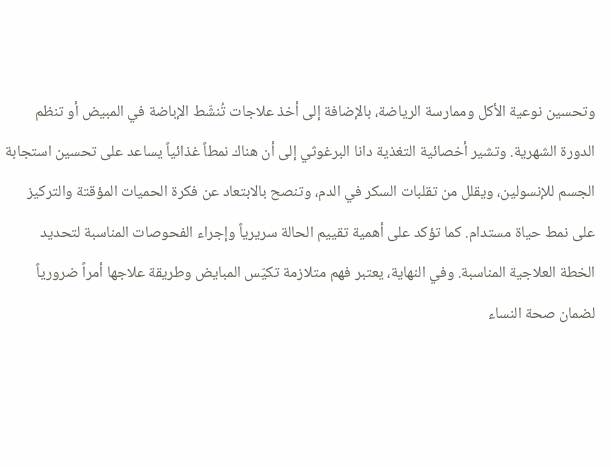وتحسين نوعية الأكل وممارسة الرياضة، بالإضافة إلى أخذ علاجات تُنشّط الإباضة في المبيض أو تنظم الدورة الشهرية. وتشير أخصائية التغذية دانا البرغوثي إلى أن هناك نمطاً غذائياً يساعد على تحسين استجابة الجسم للإنسولين، ويقلل من تقلبات السكر في الدم، وتنصح بالابتعاد عن فكرة الحميات المؤقتة والتركيز على نمط حياة مستدام. كما تؤكد على أهمية تقييم الحالة سريرياً وإجراء الفحوصات المناسبة لتحديد الخطة العلاجية المناسبة. وفي النهاية، يعتبر فهم متلازمة تكيّس المبايض وطريقة علاجها أمراً ضرورياً لضمان صحة النساء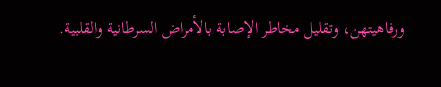ورفاهيتهن، وتقليل مخاطر الإصابة بالأمراض السرطانية والقلبية.